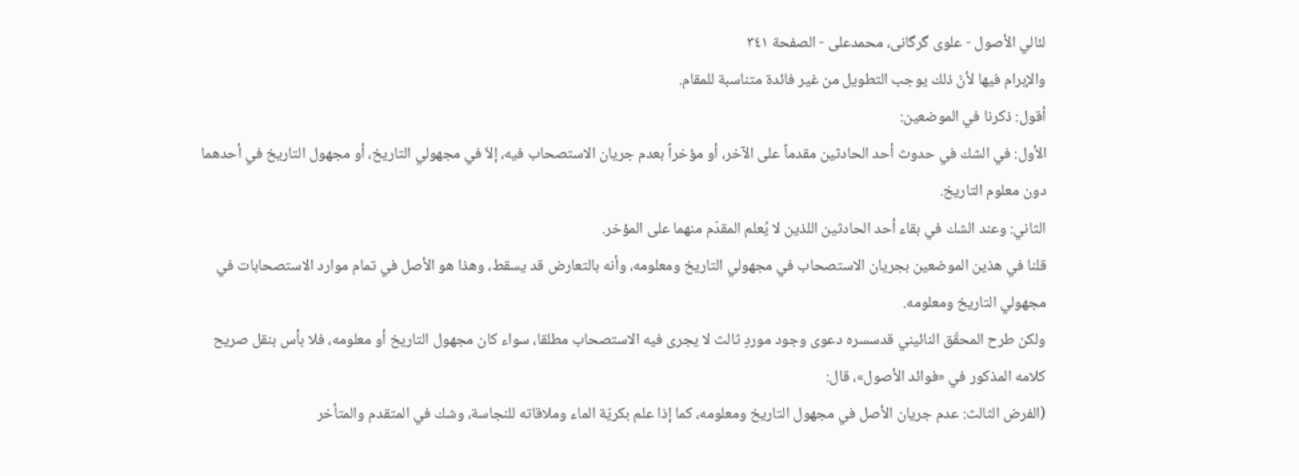لئالي الأصول - علوی گرگانی، محمدعلی - الصفحة ٣٤١
والإبرام فيها لأنّ ذلك يوجب التطويل من غير فائدة متناسبة للمقام.
أقول: ذكرنا في الموضعين:
الأول: في الشك في حدوث أحد الحادثين مقدماً على الآخر، أو مؤخراً بعدم جريان الاستصحاب فيه، إلاّ في مجهولي التاريخ، أو مجهول التاريخ في أحدهما دون معلوم التاريخ.
الثاني: وعند الشك في بقاء أحد الحادثين اللذين لا يُعلم المقدّم منهما على المؤخر.
قلنا في هذين الموضعين بجريان الاستصحاب في مجهولي التاريخ ومعلومه، وأنه بالتعارض قد يسقط، وهذا هو الأصل في تمام موارد الاستصحابات في مجهولي التاريخ ومعلومه.
ولكن طرح المحقّق النائيني قدسسره دعوى وجود موردٍ ثالث لا يجرى فيه الاستصحاب مطلقا، سواء كان مجهول التاريخ أو معلومه، فلا بأس بنقل صريح كلامه المذكور في «فوائد الأصول»، قال:
(الفرض الثالث: عدم جريان الأصل في مجهول التاريخ ومعلومه، كما إذا علم بكريّة الماء وملاقاته للنجاسة، وشك في المتقدم والمتأخر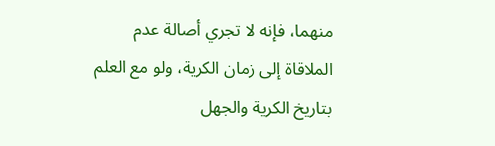منهما، فإنه لا تجري أصالة عدم الملاقاة إلى زمان الكرية، ولو مع العلم بتاريخ الكرية والجهل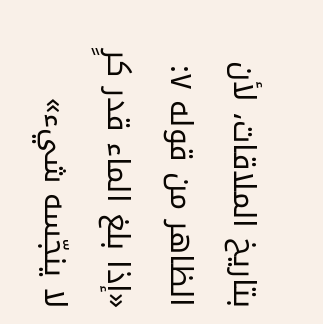بتاريخ الملاقات، لأن الظاهر من قوله ٧: «إذا بلغ الماء قدر كرٍ لا ينجّسه شيء»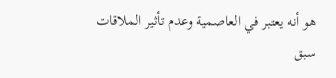هو أنه يعتبر في العاصمية وعدم تأثير الملاقات سبق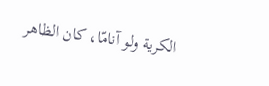الكرية ولو آنامّا، كان الظاهر